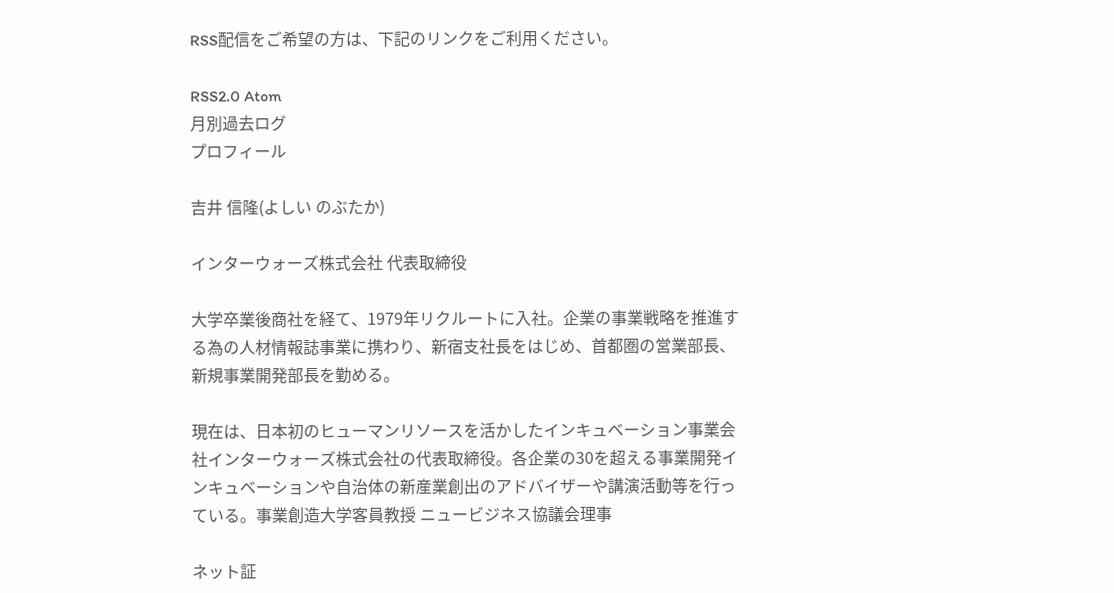RSS配信をご希望の方は、下記のリンクをご利用ください。

RSS2.0 Atom
月別過去ログ
プロフィール

吉井 信隆(よしい のぶたか)

インターウォーズ株式会社 代表取締役

大学卒業後商社を経て、1979年リクルートに入社。企業の事業戦略を推進する為の人材情報誌事業に携わり、新宿支社長をはじめ、首都圏の営業部長、新規事業開発部長を勤める。

現在は、日本初のヒューマンリソースを活かしたインキュベーション事業会社インターウォーズ株式会社の代表取締役。各企業の30を超える事業開発インキュベーションや自治体の新産業創出のアドバイザーや講演活動等を行っている。事業創造大学客員教授 ニュービジネス協議会理事

ネット証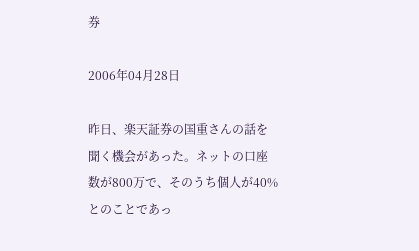券

2006年04月28日

昨日、楽天証券の国重さんの話を聞く機会があった。ネットの口座数が800万で、そのうち個人が40%とのことであっ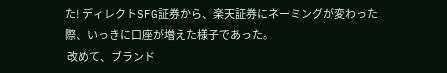た! ディレクトSFG証券から、楽天証券にネーミングが変わった際、いっきに口座が増えた様子であった。
 改めて、ブランド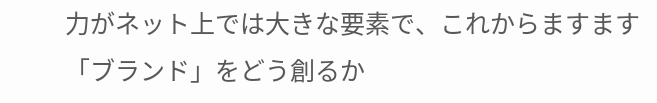力がネット上では大きな要素で、これからますます「ブランド」をどう創るか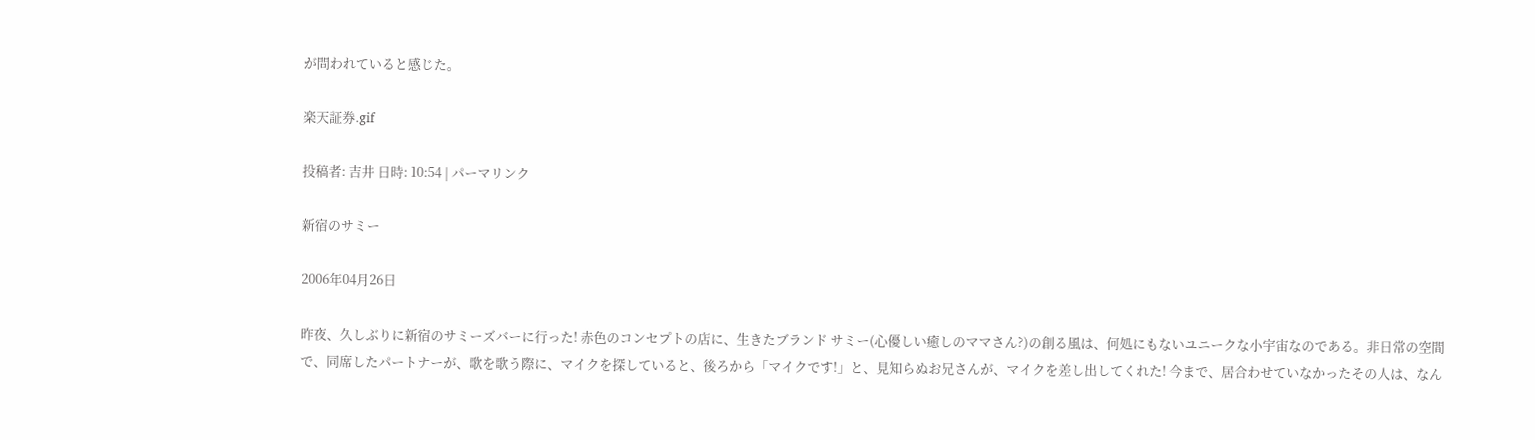が問われていると感じた。

楽天証券.gif

投稿者: 吉井 日時: 10:54 | パーマリンク

新宿のサミー

2006年04月26日

昨夜、久しぶりに新宿のサミーズバーに行った! 赤色のコンセプトの店に、生きたブランド サミー(心優しい癒しのママさん?)の創る風は、何処にもないユニークな小宇宙なのである。非日常の空間で、同席したパートナーが、歌を歌う際に、マイクを探していると、後ろから「マイクです!」と、見知らぬお兄さんが、マイクを差し出してくれた! 今まで、居合わせていなかったその人は、なん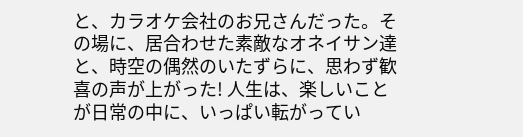と、カラオケ会社のお兄さんだった。その場に、居合わせた素敵なオネイサン達と、時空の偶然のいたずらに、思わず歓喜の声が上がった! 人生は、楽しいことが日常の中に、いっぱい転がってい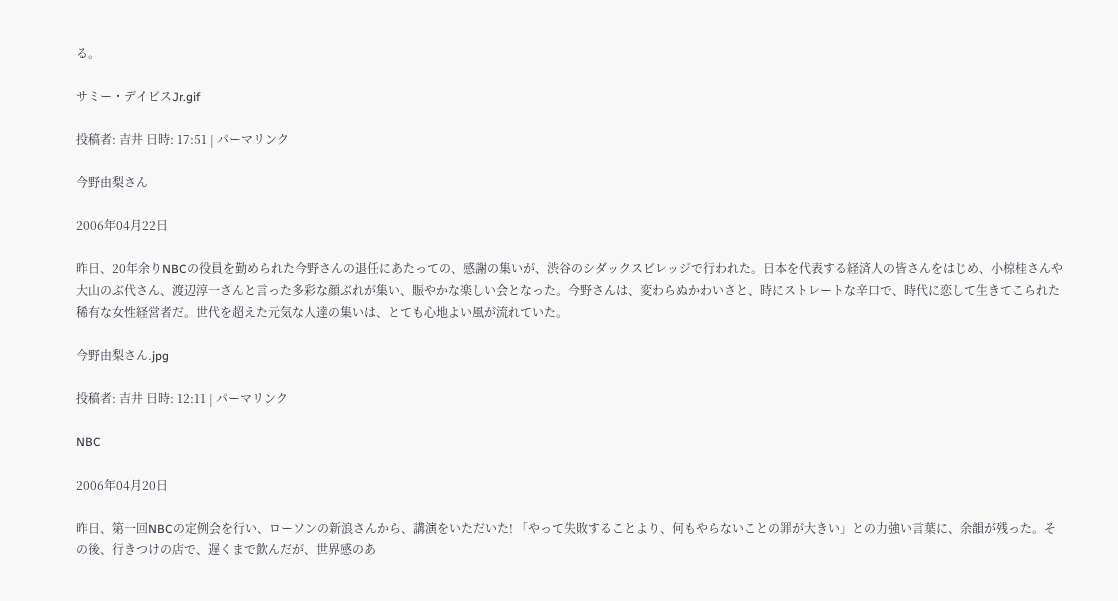る。

サミー・デイビスJr.gif

投稿者: 吉井 日時: 17:51 | パーマリンク

今野由梨さん

2006年04月22日

昨日、20年余りNBCの役員を勤められた今野さんの退任にあたっての、感謝の集いが、渋谷のシダックスビレッジで行われた。日本を代表する経済人の皆さんをはじめ、小椋桂さんや大山のぶ代さん、渡辺淳一さんと言った多彩な顔ぶれが集い、賑やかな楽しい会となった。今野さんは、変わらぬかわいさと、時にストレートな辛口で、時代に恋して生きてこられた稀有な女性経営者だ。世代を超えた元気な人達の集いは、とても心地よい風が流れていた。

今野由梨さん.jpg

投稿者: 吉井 日時: 12:11 | パーマリンク

NBC

2006年04月20日

昨日、第一回NBCの定例会を行い、ローソンの新浪さんから、講演をいただいた! 「やって失敗することより、何もやらないことの罪が大きい」との力強い言葉に、余韻が残った。その後、行きつけの店で、遅くまで飲んだが、世界感のあ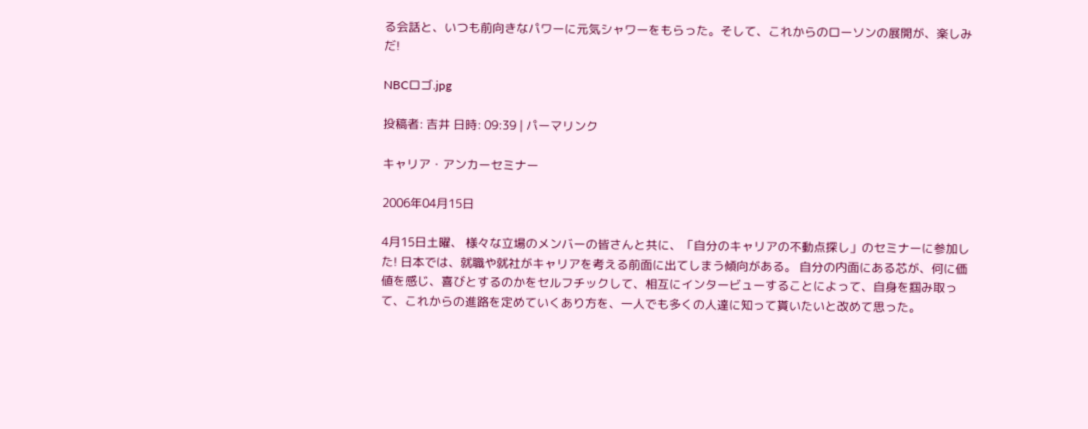る会話と、いつも前向きなパワーに元気シャワーをもらった。そして、これからのローソンの展開が、楽しみだ!

NBCロゴ.jpg

投稿者: 吉井 日時: 09:39 | パーマリンク

キャリア・アンカーセミナー

2006年04月15日

4月15日土曜、 様々な立場のメンバーの皆さんと共に、「自分のキャリアの不動点探し」のセミナーに参加した! 日本では、就職や就社がキャリアを考える前面に出てしまう傾向がある。 自分の内面にある芯が、何に価値を感じ、喜びとするのかをセルフチックして、相互にインタービューすることによって、自身を掴み取って、これからの進路を定めていくあり方を、一人でも多くの人達に知って貰いたいと改めて思った。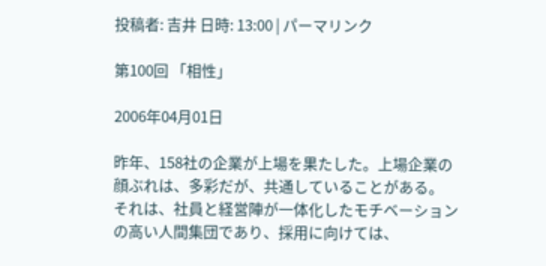投稿者: 吉井 日時: 13:00 | パーマリンク

第100回 「相性」

2006年04月01日

昨年、158社の企業が上場を果たした。上場企業の顔ぶれは、多彩だが、共通していることがある。
それは、社員と経営陣が一体化したモチベーションの高い人間集団であり、採用に向けては、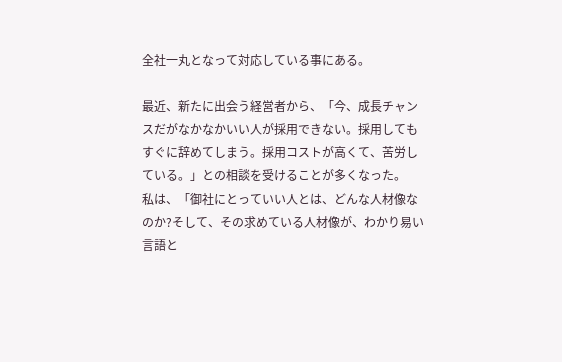全社一丸となって対応している事にある。

最近、新たに出会う経営者から、「今、成長チャンスだがなかなかいい人が採用できない。採用してもすぐに辞めてしまう。採用コストが高くて、苦労している。」との相談を受けることが多くなった。
私は、「御社にとっていい人とは、どんな人材像なのか?そして、その求めている人材像が、わかり易い言語と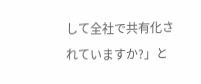して全社で共有化されていますか?」と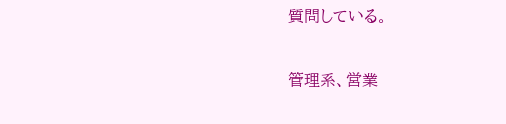質問している。

管理系、営業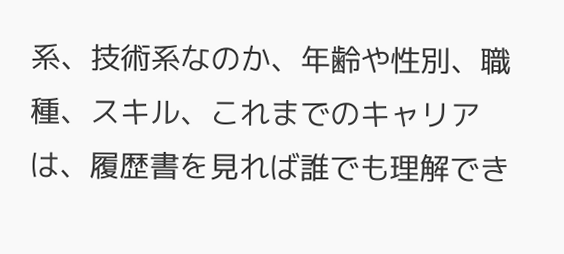系、技術系なのか、年齢や性別、職種、スキル、これまでのキャリアは、履歴書を見れば誰でも理解でき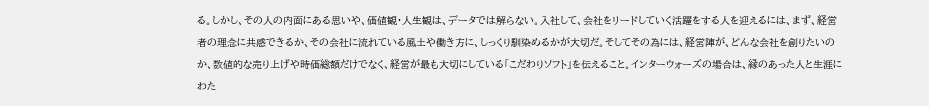る。しかし、その人の内面にある思いや、価値観・人生観は、データでは解らない。入社して、会社をリードしていく活躍をする人を迎えるには、まず、経営者の理念に共感できるか、その会社に流れている風土や働き方に、しっくり馴染めるかが大切だ。そしてその為には、経営陣が、どんな会社を創りたいのか、数値的な売り上げや時価総額だけでなく、経営が最も大切にしている「こだわりソフト」を伝えること。インターウォーズの場合は、縁のあった人と生涯にわた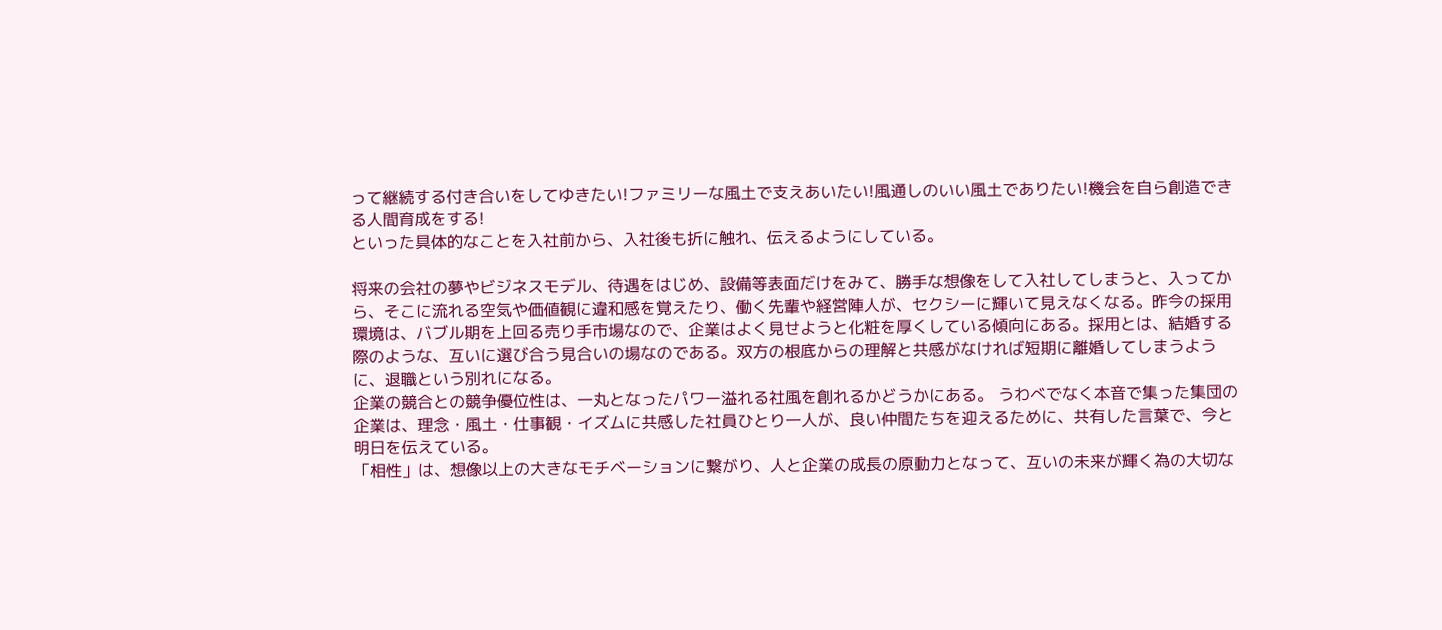って継続する付き合いをしてゆきたい!ファミリーな風土で支えあいたい!風通しのいい風土でありたい!機会を自ら創造できる人間育成をする!
といった具体的なことを入社前から、入社後も折に触れ、伝えるようにしている。

将来の会社の夢やビジネスモデル、待遇をはじめ、設備等表面だけをみて、勝手な想像をして入社してしまうと、入ってから、そこに流れる空気や価値観に違和感を覚えたり、働く先輩や経営陣人が、セクシーに輝いて見えなくなる。昨今の採用環境は、バブル期を上回る売り手市場なので、企業はよく見せようと化粧を厚くしている傾向にある。採用とは、結婚する際のような、互いに選び合う見合いの場なのである。双方の根底からの理解と共感がなければ短期に離婚してしまうように、退職という別れになる。
企業の競合との競争優位性は、一丸となったパワー溢れる社風を創れるかどうかにある。 うわべでなく本音で集った集団の企業は、理念・風土・仕事観・イズムに共感した社員ひとり一人が、良い仲間たちを迎えるために、共有した言葉で、今と明日を伝えている。
「相性」は、想像以上の大きなモチベーションに繋がり、人と企業の成長の原動力となって、互いの未来が輝く為の大切な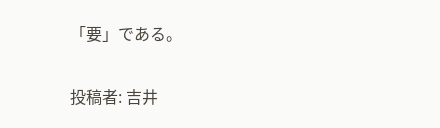「要」である。

投稿者: 吉井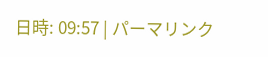日時: 09:57 | パーマリンク